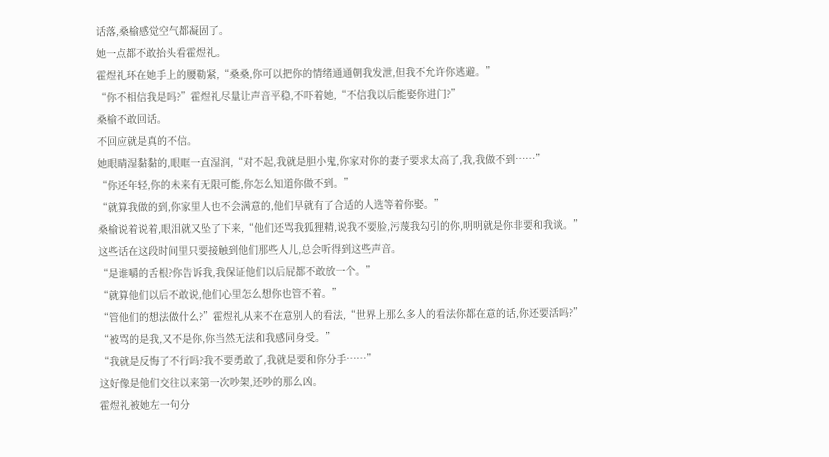话落,桑榆感觉空气都凝固了。
她一点都不敢抬头看霍煜礼。
霍煜礼环在她手上的腰勒紧,“桑桑,你可以把你的情绪通通朝我发泄,但我不允许你逃避。”
“你不相信我是吗?”霍煜礼尽量让声音平稳,不吓着她,“不信我以后能娶你进门?”
桑榆不敢回话。
不回应就是真的不信。
她眼睛湿黏黏的,眼眶一直湿润,“对不起,我就是胆小鬼,你家对你的妻子要求太高了,我,我做不到……”
“你还年轻,你的未来有无限可能,你怎么知道你做不到。”
“就算我做的到,你家里人也不会满意的,他们早就有了合适的人选等着你娶。”
桑榆说着说着,眼泪就又坠了下来,“他们还骂我狐狸精,说我不要脸,污蔑我勾引的你,明明就是你非要和我谈。”
这些话在这段时间里只要接触到他们那些人儿,总会听得到这些声音。
“是谁嚼的舌根?你告诉我,我保证他们以后屁都不敢放一个。”
“就算他们以后不敢说,他们心里怎么想你也管不着。”
“管他们的想法做什么?”霍煜礼从来不在意别人的看法,“世界上那么多人的看法你都在意的话,你还要活吗?”
“被骂的是我,又不是你,你当然无法和我感同身受。”
“我就是反悔了不行吗?我不要勇敢了,我就是要和你分手……”
这好像是他们交往以来第一次吵架,还吵的那么凶。
霍煜礼被她左一句分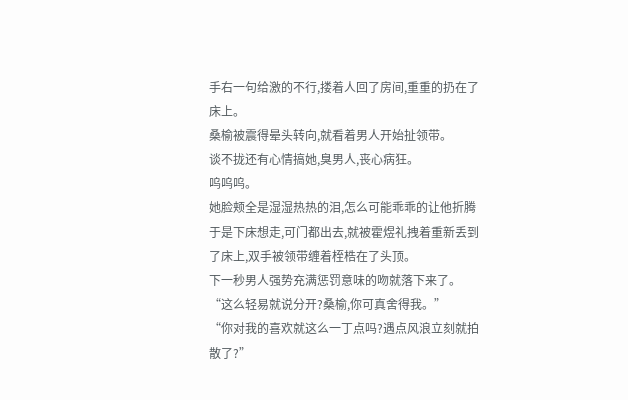手右一句给激的不行,搂着人回了房间,重重的扔在了床上。
桑榆被震得晕头转向,就看着男人开始扯领带。
谈不拢还有心情搞她,臭男人,丧心病狂。
呜呜呜。
她脸颊全是湿湿热热的泪,怎么可能乖乖的让他折腾
于是下床想走,可门都出去,就被霍煜礼拽着重新丢到了床上,双手被领带缠着桎梏在了头顶。
下一秒男人强势充满惩罚意味的吻就落下来了。
“这么轻易就说分开?桑榆,你可真舍得我。”
“你对我的喜欢就这么一丁点吗?遇点风浪立刻就拍散了?”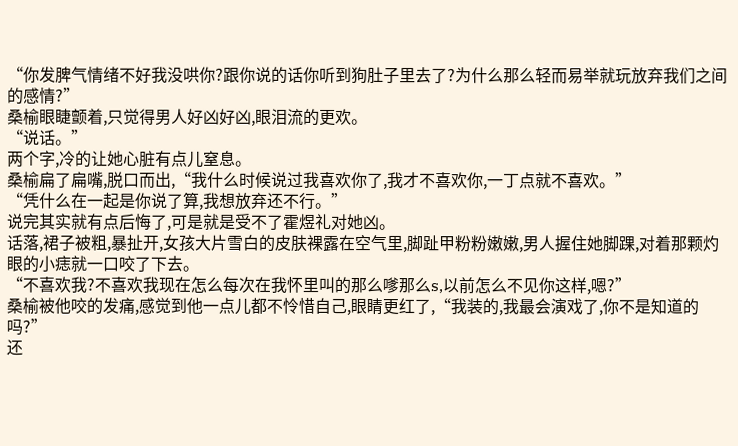“你发脾气情绪不好我没哄你?跟你说的话你听到狗肚子里去了?为什么那么轻而易举就玩放弃我们之间的感情?”
桑榆眼睫颤着,只觉得男人好凶好凶,眼泪流的更欢。
“说话。”
两个字,冷的让她心脏有点儿窒息。
桑榆扁了扁嘴,脱口而出,“我什么时候说过我喜欢你了,我才不喜欢你,一丁点就不喜欢。”
“凭什么在一起是你说了算,我想放弃还不行。”
说完其实就有点后悔了,可是就是受不了霍煜礼对她凶。
话落,裙子被粗,暴扯开,女孩大片雪白的皮肤裸露在空气里,脚趾甲粉粉嫩嫩,男人握住她脚踝,对着那颗灼眼的小痣就一口咬了下去。
“不喜欢我?不喜欢我现在怎么每次在我怀里叫的那么嗲那么s,以前怎么不见你这样,嗯?”
桑榆被他咬的发痛,感觉到他一点儿都不怜惜自己,眼睛更红了,“我装的,我最会演戏了,你不是知道的吗?”
还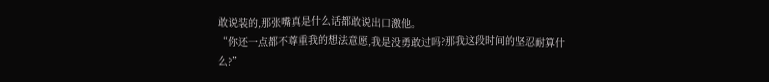敢说装的,那张嘴真是什么话都敢说出口激他。
“你还一点都不尊重我的想法意愿,我是没勇敢过吗?那我这段时间的坚忍耐算什么?”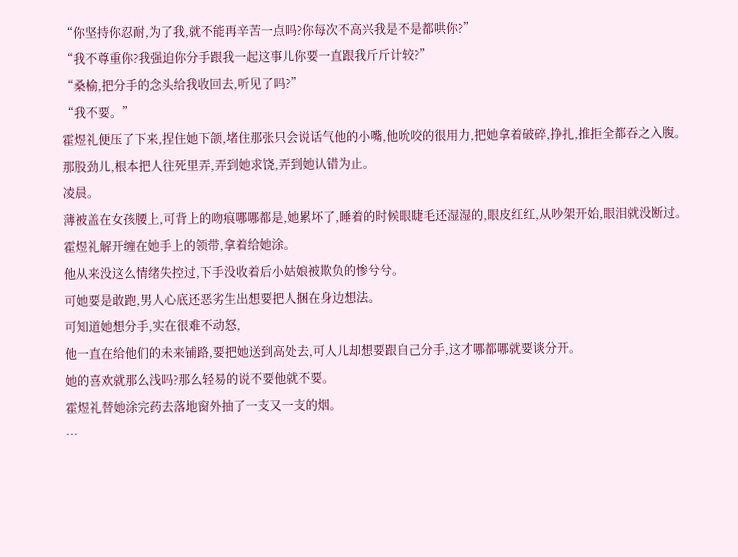“你坚持你忍耐,为了我,就不能再辛苦一点吗?你每次不高兴我是不是都哄你?”
“我不尊重你?我强迫你分手跟我一起这事儿你要一直跟我斤斤计较?”
“桑榆,把分手的念头给我收回去,听见了吗?”
“我不要。”
霍煜礼便压了下来,捏住她下颌,堵住那张只会说话气他的小嘴,他吮咬的很用力,把她拿着破碎,挣扎,推拒全都吞之入腹。
那股劲儿,根本把人往死里弄,弄到她求饶,弄到她认错为止。
凌晨。
薄被盖在女孩腰上,可背上的吻痕哪哪都是,她累坏了,睡着的时候眼睫毛还湿湿的,眼皮红红,从吵架开始,眼泪就没断过。
霍煜礼解开缠在她手上的领带,拿着给她涂。
他从来没这么情绪失控过,下手没收着后小姑娘被欺负的惨兮兮。
可她要是敢跑,男人心底还恶劣生出想要把人捆在身边想法。
可知道她想分手,实在很难不动怒,
他一直在给他们的未来铺路,要把她送到高处去,可人儿却想要跟自己分手,这才哪都哪就要谈分开。
她的喜欢就那么浅吗?那么轻易的说不要他就不要。
霍煜礼替她涂完药去落地窗外抽了一支又一支的烟。
…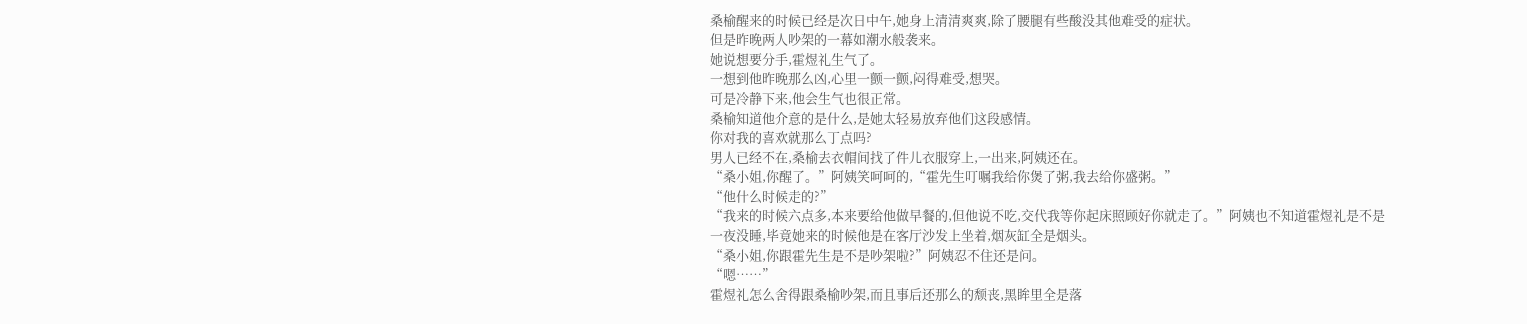桑榆醒来的时候已经是次日中午,她身上清清爽爽,除了腰腿有些酸没其他难受的症状。
但是昨晚两人吵架的一幕如潮水般袭来。
她说想要分手,霍煜礼生气了。
一想到他昨晚那么凶,心里一颤一颤,闷得难受,想哭。
可是冷静下来,他会生气也很正常。
桑榆知道他介意的是什么,是她太轻易放弃他们这段感情。
你对我的喜欢就那么丁点吗?
男人已经不在,桑榆去衣帽间找了件儿衣服穿上,一出来,阿姨还在。
“桑小姐,你醒了。”阿姨笑呵呵的,“霍先生叮嘱我给你煲了粥,我去给你盛粥。”
“他什么时候走的?”
“我来的时候六点多,本来要给他做早餐的,但他说不吃,交代我等你起床照顾好你就走了。”阿姨也不知道霍煜礼是不是一夜没睡,毕竟她来的时候他是在客厅沙发上坐着,烟灰缸全是烟头。
“桑小姐,你跟霍先生是不是吵架啦?”阿姨忍不住还是问。
“嗯……”
霍煜礼怎么舍得跟桑榆吵架,而且事后还那么的颓丧,黑眸里全是落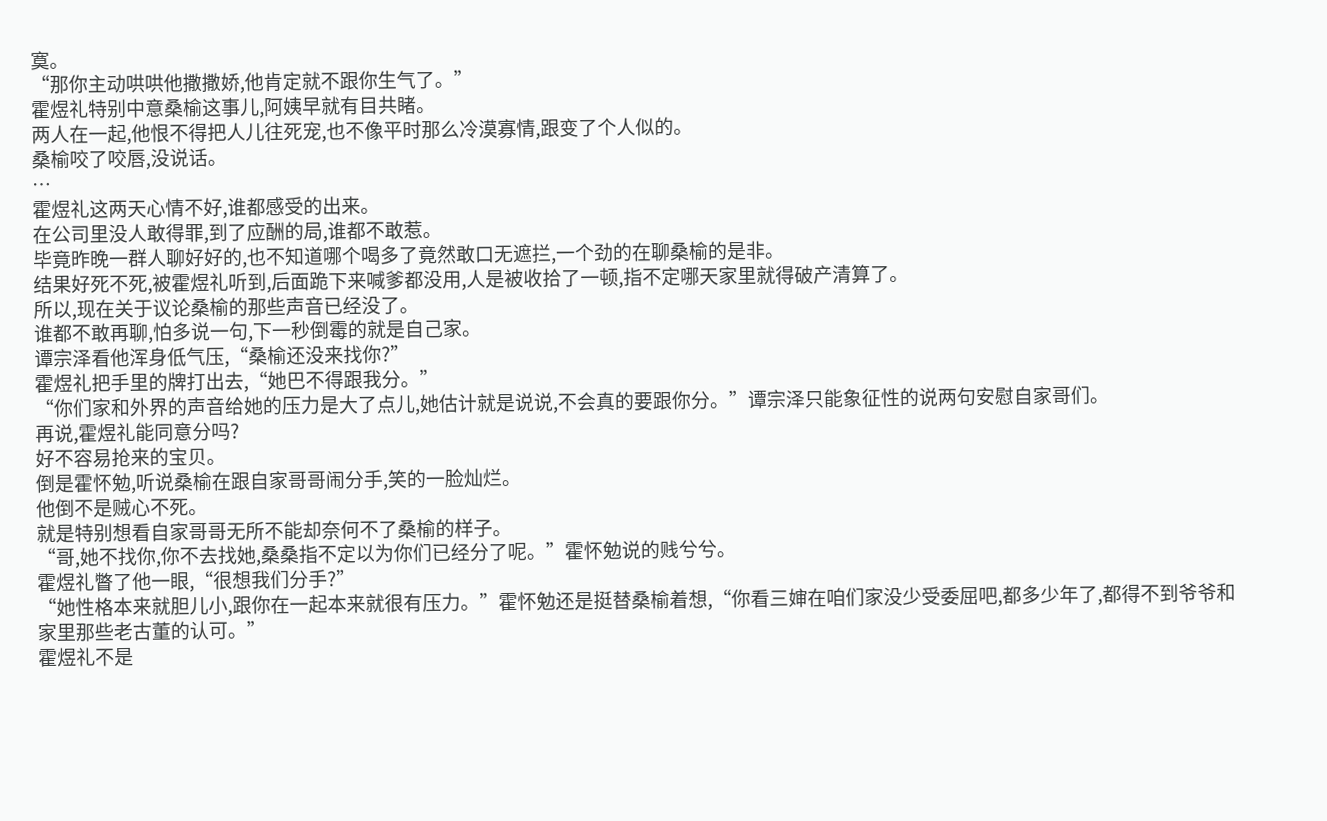寞。
“那你主动哄哄他撒撒娇,他肯定就不跟你生气了。”
霍煜礼特别中意桑榆这事儿,阿姨早就有目共睹。
两人在一起,他恨不得把人儿往死宠,也不像平时那么冷漠寡情,跟变了个人似的。
桑榆咬了咬唇,没说话。
…
霍煜礼这两天心情不好,谁都感受的出来。
在公司里没人敢得罪,到了应酬的局,谁都不敢惹。
毕竟昨晚一群人聊好好的,也不知道哪个喝多了竟然敢口无遮拦,一个劲的在聊桑榆的是非。
结果好死不死,被霍煜礼听到,后面跪下来喊爹都没用,人是被收拾了一顿,指不定哪天家里就得破产清算了。
所以,现在关于议论桑榆的那些声音已经没了。
谁都不敢再聊,怕多说一句,下一秒倒霉的就是自己家。
谭宗泽看他浑身低气压,“桑榆还没来找你?”
霍煜礼把手里的牌打出去,“她巴不得跟我分。”
“你们家和外界的声音给她的压力是大了点儿,她估计就是说说,不会真的要跟你分。”谭宗泽只能象征性的说两句安慰自家哥们。
再说,霍煜礼能同意分吗?
好不容易抢来的宝贝。
倒是霍怀勉,听说桑榆在跟自家哥哥闹分手,笑的一脸灿烂。
他倒不是贼心不死。
就是特别想看自家哥哥无所不能却奈何不了桑榆的样子。
“哥,她不找你,你不去找她,桑桑指不定以为你们已经分了呢。”霍怀勉说的贱兮兮。
霍煜礼瞥了他一眼,“很想我们分手?”
“她性格本来就胆儿小,跟你在一起本来就很有压力。”霍怀勉还是挺替桑榆着想,“你看三婶在咱们家没少受委屈吧,都多少年了,都得不到爷爷和家里那些老古董的认可。”
霍煜礼不是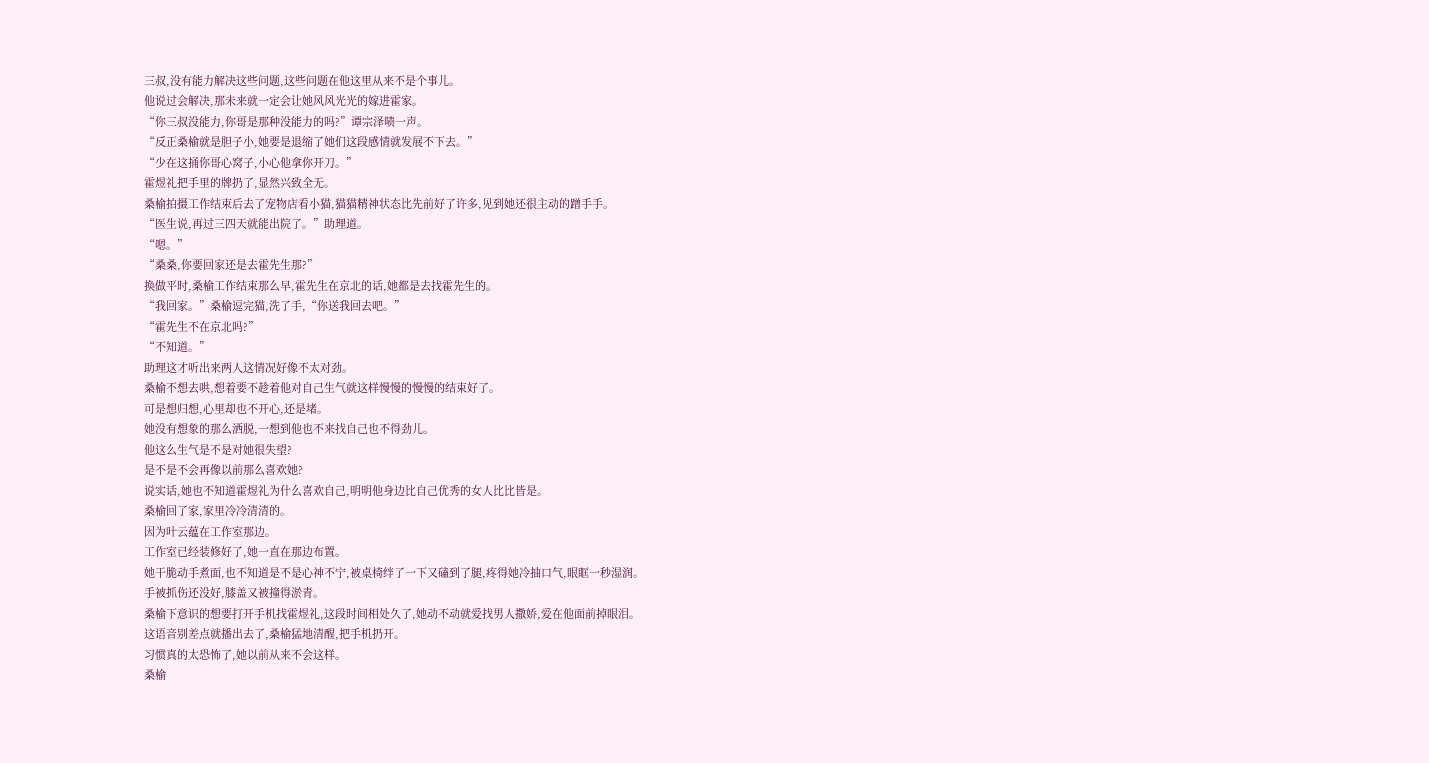三叔,没有能力解决这些问题,这些问题在他这里从来不是个事儿。
他说过会解决,那未来就一定会让她风风光光的嫁进霍家。
“你三叔没能力,你哥是那种没能力的吗?”谭宗泽啧一声。
“反正桑榆就是胆子小,她要是退缩了她们这段感情就发展不下去。”
“少在这捅你哥心窝子,小心他拿你开刀。”
霍煜礼把手里的牌扔了,显然兴致全无。
桑榆拍摄工作结束后去了宠物店看小猫,猫猫精神状态比先前好了许多,见到她还很主动的蹭手手。
“医生说,再过三四天就能出院了。”助理道。
“嗯。”
“桑桑,你要回家还是去霍先生那?”
换做平时,桑榆工作结束那么早,霍先生在京北的话,她都是去找霍先生的。
“我回家。”桑榆逗完猫,洗了手,“你送我回去吧。”
“霍先生不在京北吗?”
“不知道。”
助理这才听出来两人这情况好像不太对劲。
桑榆不想去哄,想着要不趁着他对自己生气就这样慢慢的慢慢的结束好了。
可是想归想,心里却也不开心,还是堵。
她没有想象的那么洒脱,一想到他也不来找自己也不得劲儿。
他这么生气是不是对她很失望?
是不是不会再像以前那么喜欢她?
说实话,她也不知道霍煜礼为什么喜欢自己,明明他身边比自己优秀的女人比比皆是。
桑榆回了家,家里冷冷清清的。
因为叶云蕴在工作室那边。
工作室已经装修好了,她一直在那边布置。
她干脆动手煮面,也不知道是不是心神不宁,被桌椅绊了一下又磕到了腿,疼得她冷抽口气,眼眶一秒湿润。
手被抓伤还没好,膝盖又被撞得淤青。
桑榆下意识的想要打开手机找霍煜礼,这段时间相处久了,她动不动就爱找男人撒娇,爱在他面前掉眼泪。
这语音别差点就播出去了,桑榆猛地清醒,把手机扔开。
习惯真的太恐怖了,她以前从来不会这样。
桑榆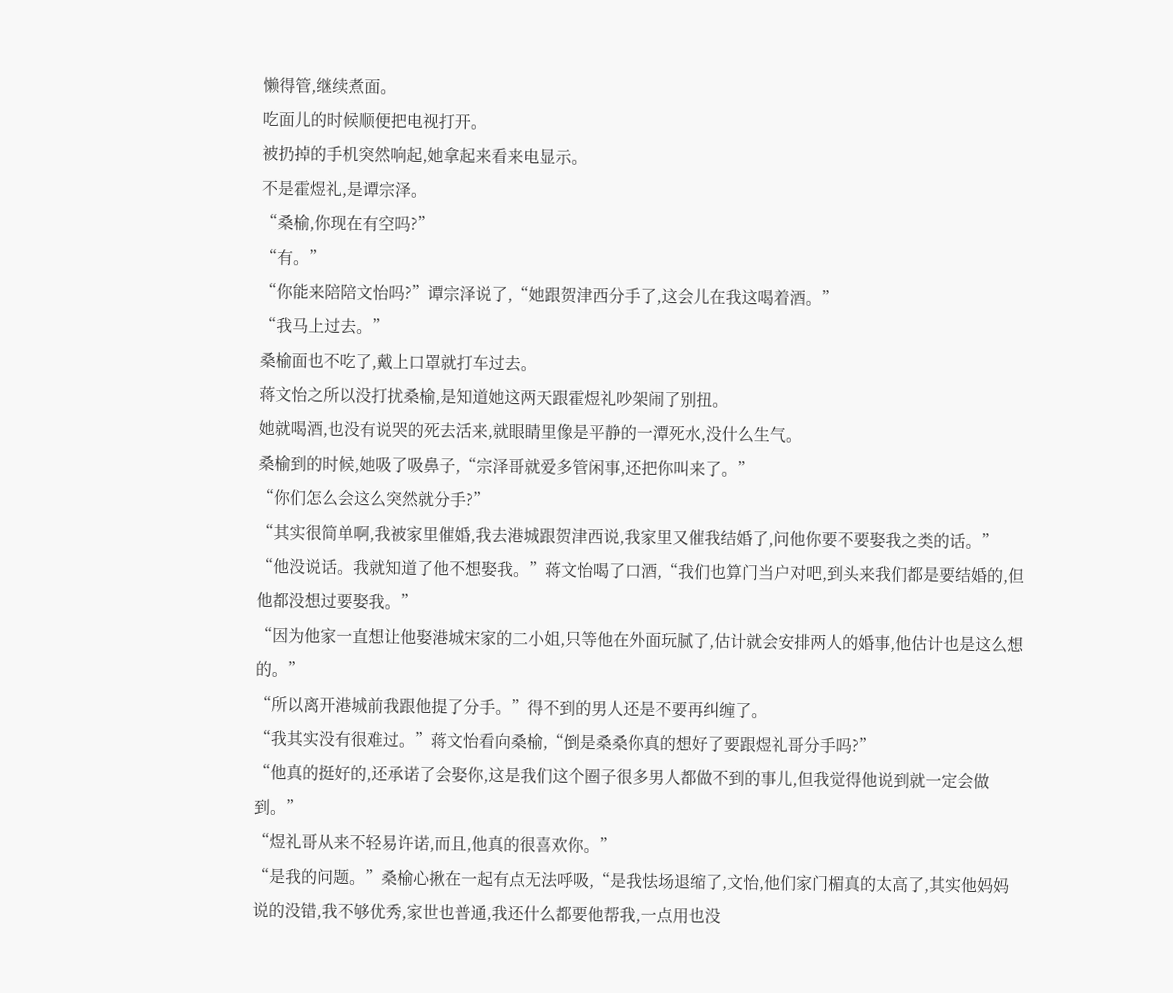懒得管,继续煮面。
吃面儿的时候顺便把电视打开。
被扔掉的手机突然响起,她拿起来看来电显示。
不是霍煜礼,是谭宗泽。
“桑榆,你现在有空吗?”
“有。”
“你能来陪陪文怡吗?”谭宗泽说了,“她跟贺津西分手了,这会儿在我这喝着酒。”
“我马上过去。”
桑榆面也不吃了,戴上口罩就打车过去。
蒋文怡之所以没打扰桑榆,是知道她这两天跟霍煜礼吵架闹了别扭。
她就喝酒,也没有说哭的死去活来,就眼睛里像是平静的一潭死水,没什么生气。
桑榆到的时候,她吸了吸鼻子,“宗泽哥就爱多管闲事,还把你叫来了。”
“你们怎么会这么突然就分手?”
“其实很简单啊,我被家里催婚,我去港城跟贺津西说,我家里又催我结婚了,问他你要不要娶我之类的话。”
“他没说话。我就知道了他不想娶我。”蒋文怡喝了口酒,“我们也算门当户对吧,到头来我们都是要结婚的,但他都没想过要娶我。”
“因为他家一直想让他娶港城宋家的二小姐,只等他在外面玩腻了,估计就会安排两人的婚事,他估计也是这么想的。”
“所以离开港城前我跟他提了分手。”得不到的男人还是不要再纠缠了。
“我其实没有很难过。”蒋文怡看向桑榆,“倒是桑桑你真的想好了要跟煜礼哥分手吗?”
“他真的挺好的,还承诺了会娶你,这是我们这个圈子很多男人都做不到的事儿,但我觉得他说到就一定会做到。”
“煜礼哥从来不轻易许诺,而且,他真的很喜欢你。”
“是我的问题。”桑榆心揪在一起有点无法呼吸,“是我怯场退缩了,文怡,他们家门楣真的太高了,其实他妈妈说的没错,我不够优秀,家世也普通,我还什么都要他帮我,一点用也没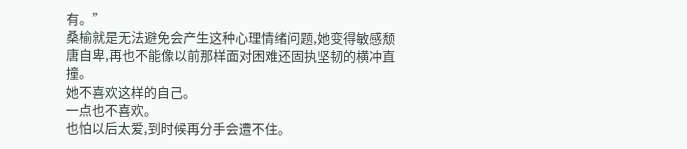有。”
桑榆就是无法避免会产生这种心理情绪问题,她变得敏感颓唐自卑,再也不能像以前那样面对困难还固执坚韧的横冲直撞。
她不喜欢这样的自己。
一点也不喜欢。
也怕以后太爱,到时候再分手会遭不住。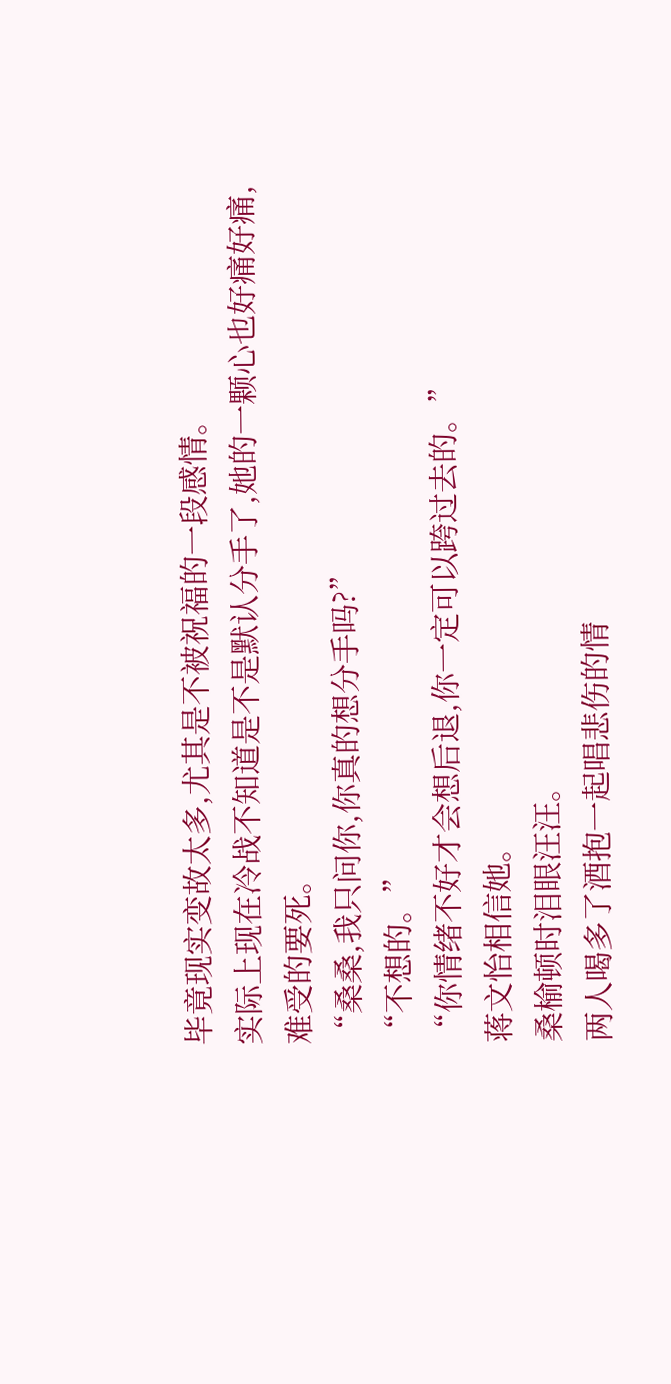毕竟现实变故太多,尤其是不被祝福的一段感情。
实际上现在冷战不知道是不是默认分手了,她的一颗心也好痛好痛,难受的要死。
“桑桑,我只问你,你真的想分手吗?”
“不想的。”
“你情绪不好才会想后退,你一定可以跨过去的。”
蒋文怡相信她。
桑榆顿时泪眼汪汪。
两人喝多了酒抱一起唱悲伤的情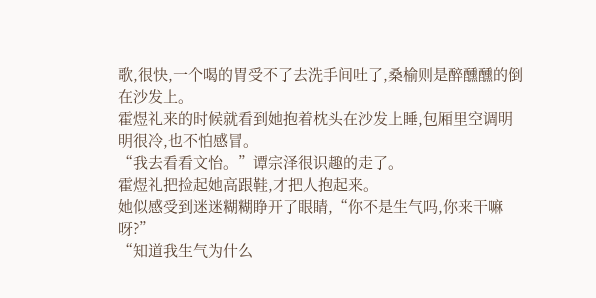歌,很快,一个喝的胃受不了去洗手间吐了,桑榆则是醉醺醺的倒在沙发上。
霍煜礼来的时候就看到她抱着枕头在沙发上睡,包厢里空调明明很冷,也不怕感冒。
“我去看看文怡。”谭宗泽很识趣的走了。
霍煜礼把捡起她高跟鞋,才把人抱起来。
她似感受到迷迷糊糊睁开了眼睛,“你不是生气吗,你来干嘛呀?”
“知道我生气为什么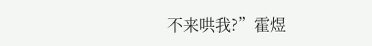不来哄我?”霍煜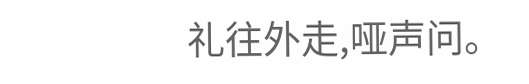礼往外走,哑声问。